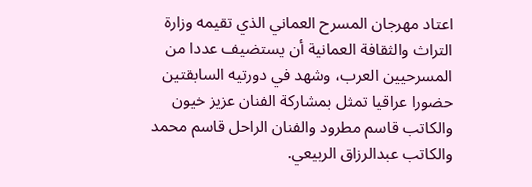اعتاد مهرجان المسرح العماني الذي تقيمه وزارة التراث والثقافة العمانية أن يستضيف عددا من المسرحيين العرب، وشهد في دورتيه السابقتين حضورا عراقيا تمثل بمشاركة الفنان عزيز خيون والكاتب قاسم مطرود والفنان الراحل قاسم محمد والكاتب عبدالرزاق الربيعي.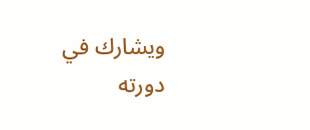ويشارك في دورته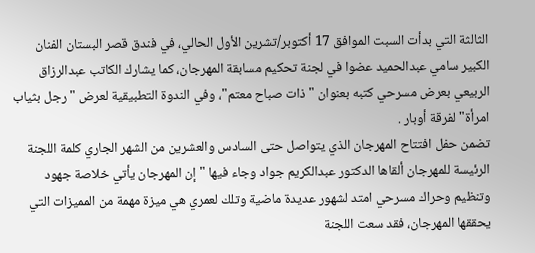الثالثة التي بدأت السبت الموافق 17 أكتوبر/تشرين الأول الحالي، في فندق قصر البستان الفنان الكبير سامي عبدالحميد عضوا في لجنة تحكيم مسابقة المهرجان، كما يشارك الكاتب عبدالرزاق الربيعي بعرض مسرحي كتبه بعنوان "ذات صباح معتم"، وفي الندوة التطبيقية لعرض "رجل بثياب امرأة" لفرقة أوبار .
تضمن حفل افتتاح المهرجان الذي يتواصل حتى السادس والعشرين من الشهر الجاري كلمة اللجنة الرئيسة للمهرجان ألقاها الدكتور عبدالكريم جواد وجاء فيها "إن المهرجان يأتي خلاصة جهود وتنظيم وحراك مسرحي امتد لشهور عديدة ماضية وتلك لعمري هي ميزة مهمة من المميزات التي يحققها المهرجان، فقد سعت اللجنة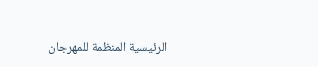الرئيسية المنظمة للمهرجان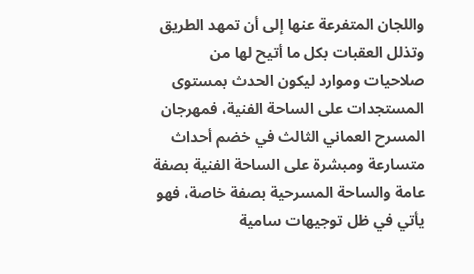واللجان المتفرعة عنها إلى أن تمهد الطريق وتذلل العقبات بكل ما أتيح لها من صلاحيات وموارد ليكون الحدث بمستوى المستجدات على الساحة الفنية، فمهرجان المسرح العماني الثالث في خضم أحداث متسارعة ومبشرة على الساحة الفنية بصفة عامة والساحة المسرحية بصفة خاصة، فهو يأتي في ظل توجيهات سامية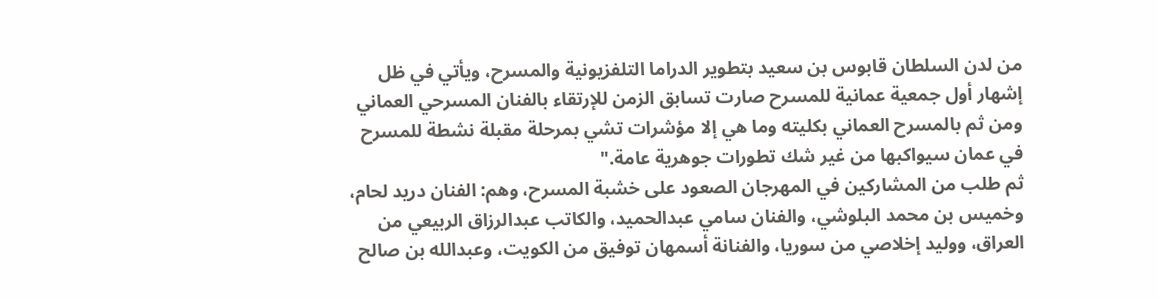من لدن السلطان قابوس بن سعيد بتطوير الدراما التلفزيونية والمسرح، ويأتي في ظل إشهار أول جمعية عمانية للمسرح صارت تسابق الزمن للإرتقاء بالفنان المسرحي العماني ومن ثم بالمسرح العماني بكليته وما هي إلا مؤشرات تشي بمرحلة مقبلة نشطة للمسرح في عمان سيواكبها من غير شك تطورات جوهرية عامة."
ثم طلب من المشاركين في المهرجان الصعود على خشبة المسرح، وهم: الفنان دريد لحام، وخميس بن محمد البلوشي، والفنان سامي عبدالحميد، والكاتب عبدالرزاق الربيعي من العراق، ووليد إخلاصي من سوريا، والفنانة أسمهان توفيق من الكويت، وعبدالله بن صالح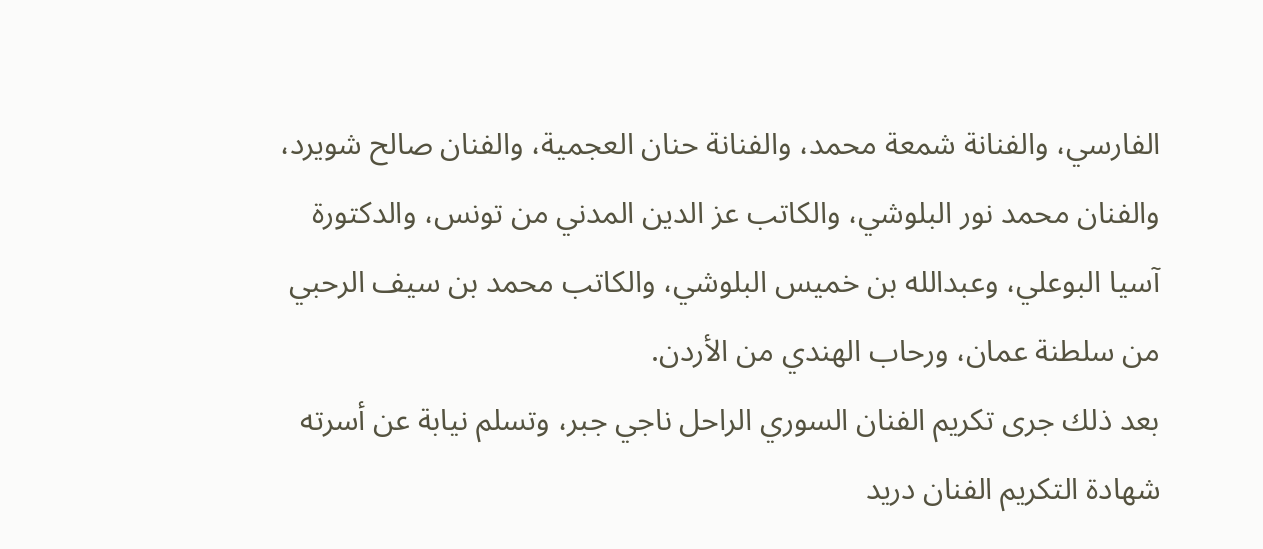الفارسي، والفنانة شمعة محمد، والفنانة حنان العجمية، والفنان صالح شويرد، والفنان محمد نور البلوشي، والكاتب عز الدين المدني من تونس، والدكتورة آسيا البوعلي، وعبدالله بن خميس البلوشي، والكاتب محمد بن سيف الرحبي من سلطنة عمان، ورحاب الهندي من الأردن.
بعد ذلك جرى تكريم الفنان السوري الراحل ناجي جبر، وتسلم نيابة عن أسرته شهادة التكريم الفنان دريد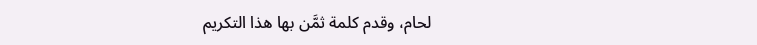لحام، وقدم كلمة ثمَّن بها هذا التكريم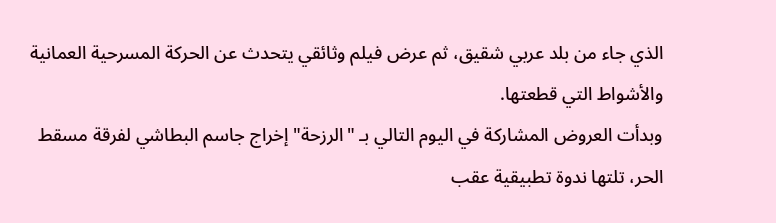الذي جاء من بلد عربي شقيق، ثم عرض فيلم وثائقي يتحدث عن الحركة المسرحية العمانية والأشواط التي قطعتها.
وبدأت العروض المشاركة في اليوم التالي بـ "الرزحة" إخراج جاسم البطاشي لفرقة مسقط الحر، تلتها ندوة تطبيقية عقب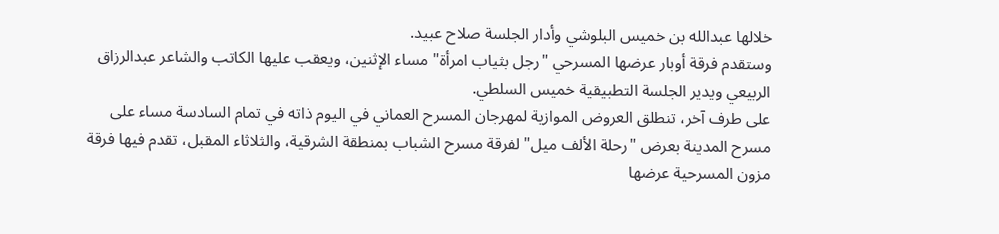خلالها عبدالله بن خميس البلوشي وأدار الجلسة صلاح عبيد.
وستقدم فرقة أوبار عرضها المسرحي "رجل بثياب امرأة" مساء الإثنين، ويعقب عليها الكاتب والشاعر عبدالرزاق الربيعي ويدير الجلسة التطبيقية خميس السلطي.
على طرف آخر، تنطلق العروض الموازية لمهرجان المسرح العماني في اليوم ذاته في تمام السادسة مساء على مسرح المدينة بعرض "رحلة الألف ميل" لفرقة مسرح الشباب بمنطقة الشرقية، والثلاثاء المقبل، تقدم فيها فرقة مزون المسرحية عرضها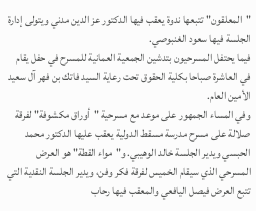"المعلقون" تتبعها ندوة يعقب فيها الدكتور عز الدين مدني ويتولى إدارة الجلسة فيها سعود الغنبوصي.
فيما يحتفل المسرحيون بتدشين الجمعية العمانية للمسرح في حفل يقام في العاشرة صباحا بكلية الحقوق تحت رعاية السيد فاتك بن فهر آل سعيد الأمين العام.
وفي المساء الجمهور على موعد مع مسرحية "أوراق مكشوفة" لفرقة صلالة على مسرح مدرسة مسقط الدولية يعقب عليها الدكتور محمد الحبسي ويدير الجلسة خالد الوهيبي. و"مواء القطة" هو العرض المسرحي الذي سيقام الخميس لفرقة فكر وفن، ويدير الجلسة النقدية التي تتبع العرض فيصل اليافعي والمعقب فيها رحاب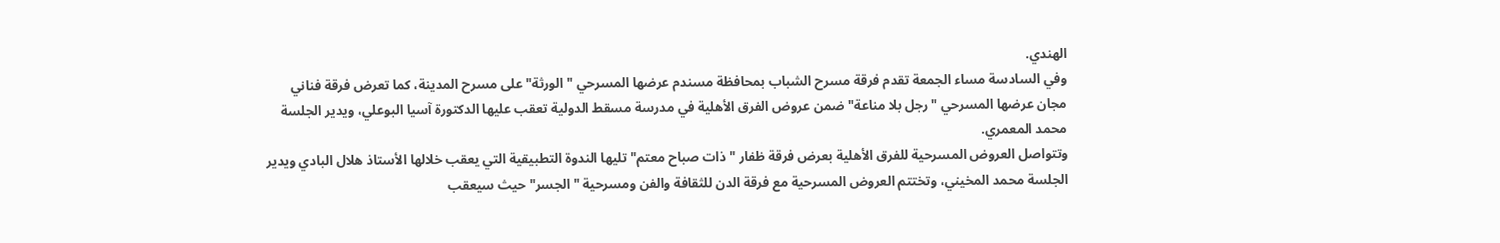الهندي.
وفي السادسة مساء الجمعة تقدم فرقة مسرح الشباب بمحافظة مسندم عرضها المسرحي "الورثة" على مسرح المدينة، كما تعرض فرقة فناني مجان عرضها المسرحي "رجل بلا مناعة" ضمن عروض الفرق الأهلية في مدرسة مسقط الدولية تعقب عليها الدكتورة آسيا البوعلي، ويدير الجلسة محمد المعمري.
وتتواصل العروض المسرحية للفرق الأهلية بعرض فرقة ظفار "ذات صباح معتم" تليها الندوة التطبيقية التي يعقب خلالها الأستاذ هلال البادي ويدير الجلسة محمد المخيني، وتختتم العروض المسرحية مع فرقة الدن للثقافة والفن ومسرحية "الجسر" حيث سيعقب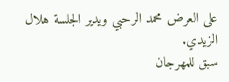على العرض محمد الرحبي ويدير الجلسة هلال الزيدي.
سبق للمهرجان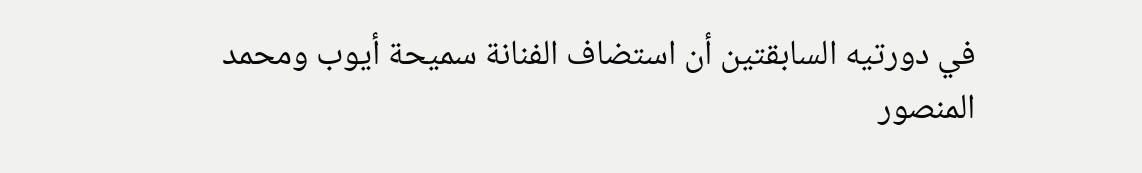في دورتيه السابقتين أن استضاف الفنانة سميحة أيوب ومحمد المنصور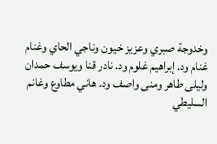وخدوجة صبري وعزيز خيون وناجي الحاي وغنام غنام ود. إبراهيم غلوم ود. نادر قنا ويوسف حمدان وليلى طاهر ومنى واصف ود. هاني مطاوع وغانم السليطي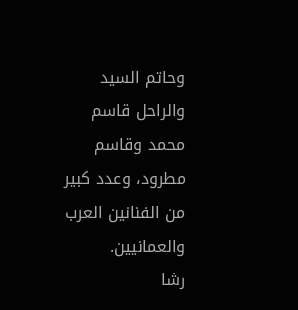وحاتم السيد والراحل قاسم محمد وقاسم مطرود، وعدد كبير من الفنانين العرب والعمانيين.
رشا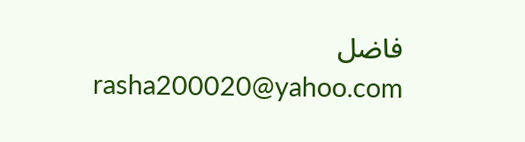فاضل
rasha200020@yahoo.com